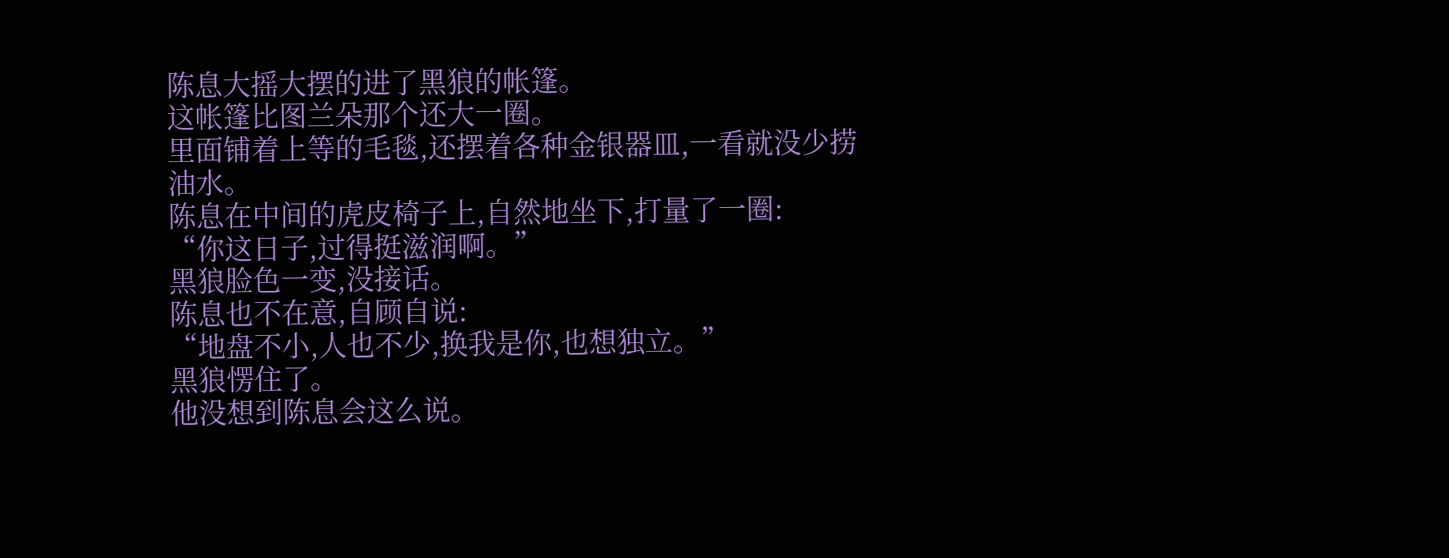陈息大摇大摆的进了黑狼的帐篷。
这帐篷比图兰朵那个还大一圈。
里面铺着上等的毛毯,还摆着各种金银器皿,一看就没少捞油水。
陈息在中间的虎皮椅子上,自然地坐下,打量了一圈:
“你这日子,过得挺滋润啊。”
黑狼脸色一变,没接话。
陈息也不在意,自顾自说:
“地盘不小,人也不少,换我是你,也想独立。”
黑狼愣住了。
他没想到陈息会这么说。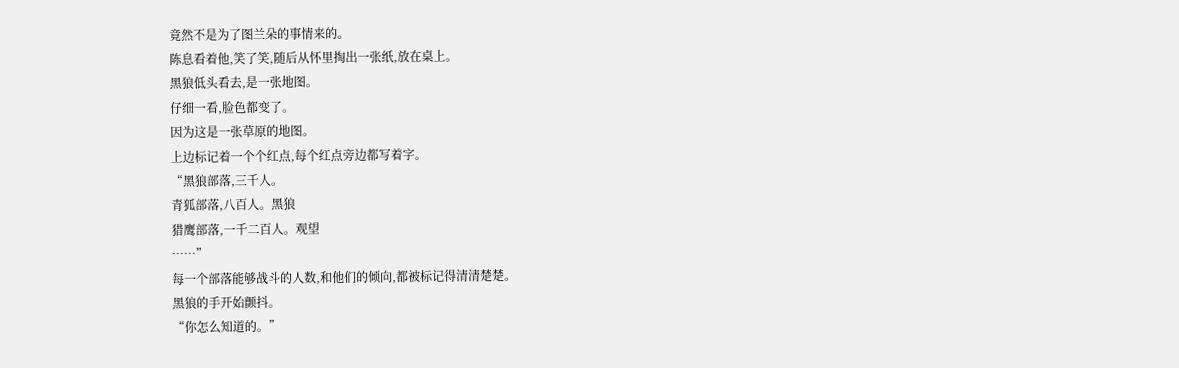竟然不是为了图兰朵的事情来的。
陈息看着他,笑了笑,随后从怀里掏出一张纸,放在桌上。
黑狼低头看去,是一张地图。
仔细一看,脸色都变了。
因为这是一张草原的地图。
上边标记着一个个红点,每个红点旁边都写着字。
“黑狼部落,三千人。
青狐部落,八百人。黑狼
猎鹰部落,一千二百人。观望
……”
每一个部落能够战斗的人数,和他们的倾向,都被标记得清清楚楚。
黑狼的手开始颤抖。
“你怎么知道的。”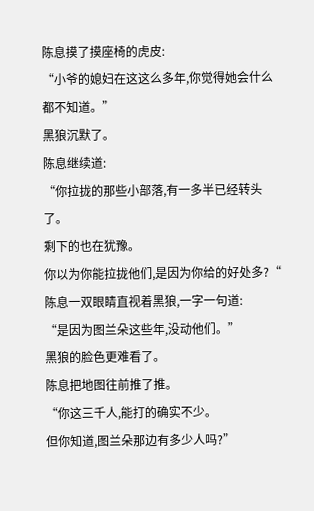陈息摸了摸座椅的虎皮:
“小爷的媳妇在这这么多年,你觉得她会什么都不知道。”
黑狼沉默了。
陈息继续道:
“你拉拢的那些小部落,有一多半已经转头了。
剩下的也在犹豫。
你以为你能拉拢他们,是因为你给的好处多?“
陈息一双眼睛直视着黑狼,一字一句道:
“是因为图兰朵这些年,没动他们。”
黑狼的脸色更难看了。
陈息把地图往前推了推。
“你这三千人,能打的确实不少。
但你知道,图兰朵那边有多少人吗?”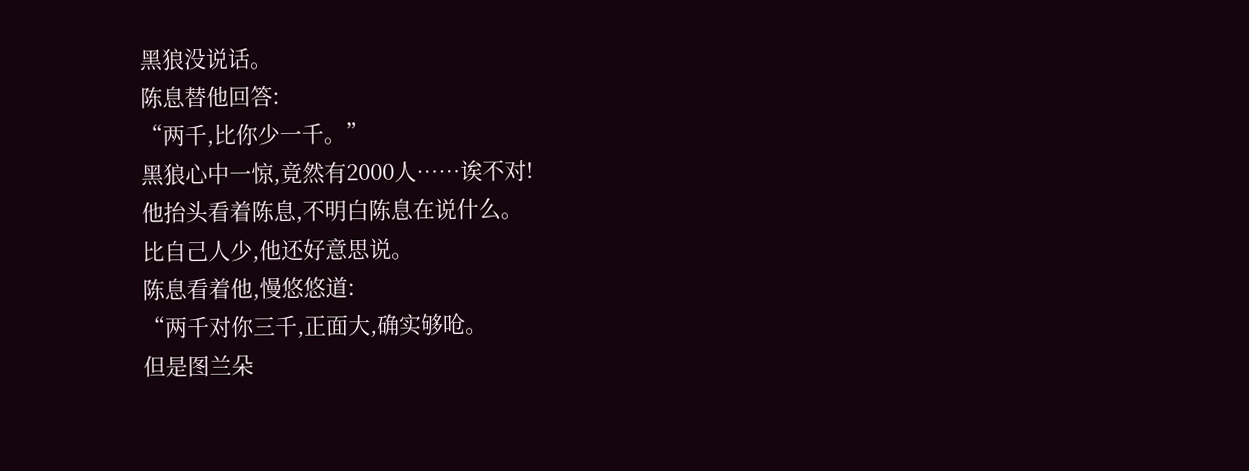黑狼没说话。
陈息替他回答:
“两千,比你少一千。”
黑狼心中一惊,竟然有2000人……诶不对!
他抬头看着陈息,不明白陈息在说什么。
比自己人少,他还好意思说。
陈息看着他,慢悠悠道:
“两千对你三千,正面大,确实够呛。
但是图兰朵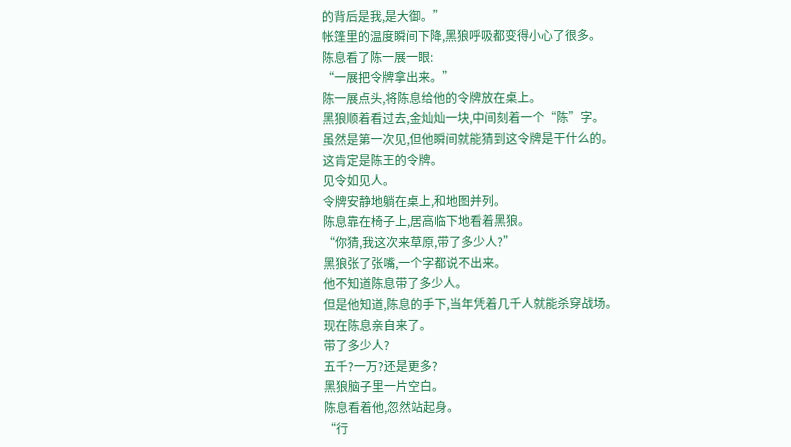的背后是我,是大御。”
帐篷里的温度瞬间下降,黑狼呼吸都变得小心了很多。
陈息看了陈一展一眼:
“一展把令牌拿出来。”
陈一展点头,将陈息给他的令牌放在桌上。
黑狼顺着看过去,金灿灿一块,中间刻着一个“陈”字。
虽然是第一次见,但他瞬间就能猜到这令牌是干什么的。
这肯定是陈王的令牌。
见令如见人。
令牌安静地躺在桌上,和地图并列。
陈息靠在椅子上,居高临下地看着黑狼。
“你猜,我这次来草原,带了多少人?”
黑狼张了张嘴,一个字都说不出来。
他不知道陈息带了多少人。
但是他知道,陈息的手下,当年凭着几千人就能杀穿战场。
现在陈息亲自来了。
带了多少人?
五千?一万?还是更多?
黑狼脑子里一片空白。
陈息看着他,忽然站起身。
“行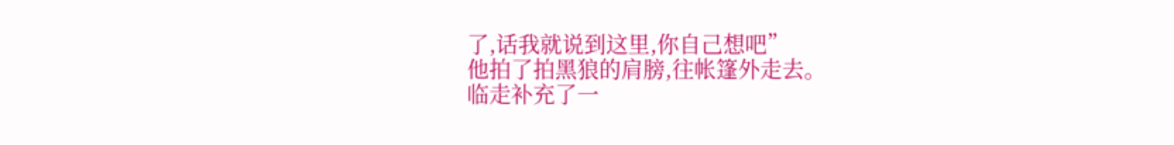了,话我就说到这里,你自己想吧”
他拍了拍黑狼的肩膀,往帐篷外走去。
临走补充了一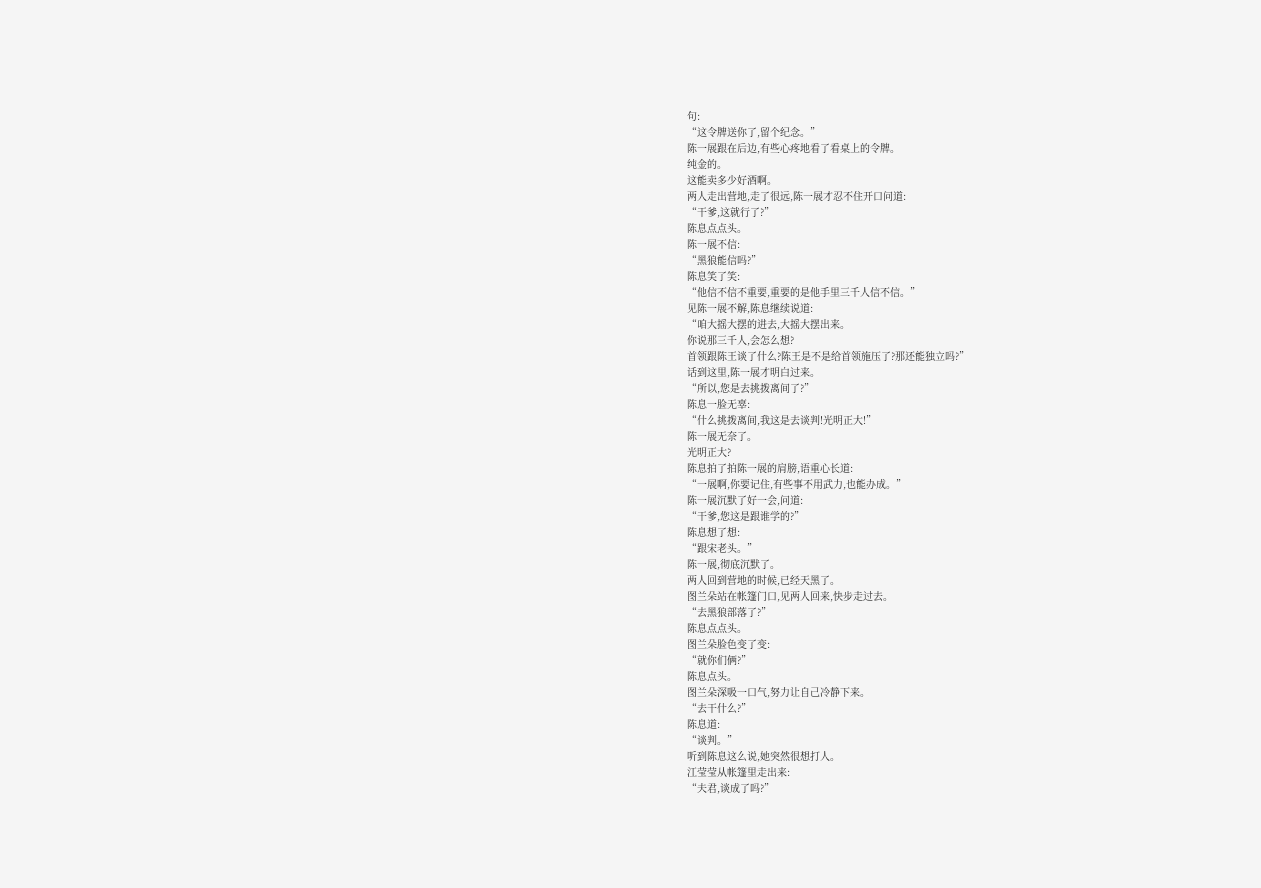句:
“这令牌送你了,留个纪念。”
陈一展跟在后边,有些心疼地看了看桌上的令牌。
纯金的。
这能卖多少好酒啊。
两人走出营地,走了很远,陈一展才忍不住开口问道:
“干爹,这就行了?”
陈息点点头。
陈一展不信:
“黑狼能信吗?”
陈息笑了笑:
“他信不信不重要,重要的是他手里三千人信不信。”
见陈一展不解,陈息继续说道:
“咱大摇大摆的进去,大摇大摆出来。
你说那三千人,会怎么想?
首领跟陈王谈了什么?陈王是不是给首领施压了?那还能独立吗?”
话到这里,陈一展才明白过来。
“所以,您是去挑拨离间了?”
陈息一脸无辜:
“什么挑拨离间,我这是去谈判!光明正大!”
陈一展无奈了。
光明正大?
陈息拍了拍陈一展的肩膀,语重心长道:
“一展啊,你要记住,有些事不用武力,也能办成。”
陈一展沉默了好一会,问道:
“干爹,您这是跟谁学的?”
陈息想了想:
“跟宋老头。”
陈一展,彻底沉默了。
两人回到营地的时候,已经天黑了。
图兰朵站在帐篷门口,见两人回来,快步走过去。
“去黑狼部落了?”
陈息点点头。
图兰朵脸色变了变:
“就你们俩?”
陈息点头。
图兰朵深吸一口气,努力让自己冷静下来。
“去干什么?”
陈息道:
“谈判。”
听到陈息这么说,她突然很想打人。
江莹莹从帐篷里走出来:
“夫君,谈成了吗?”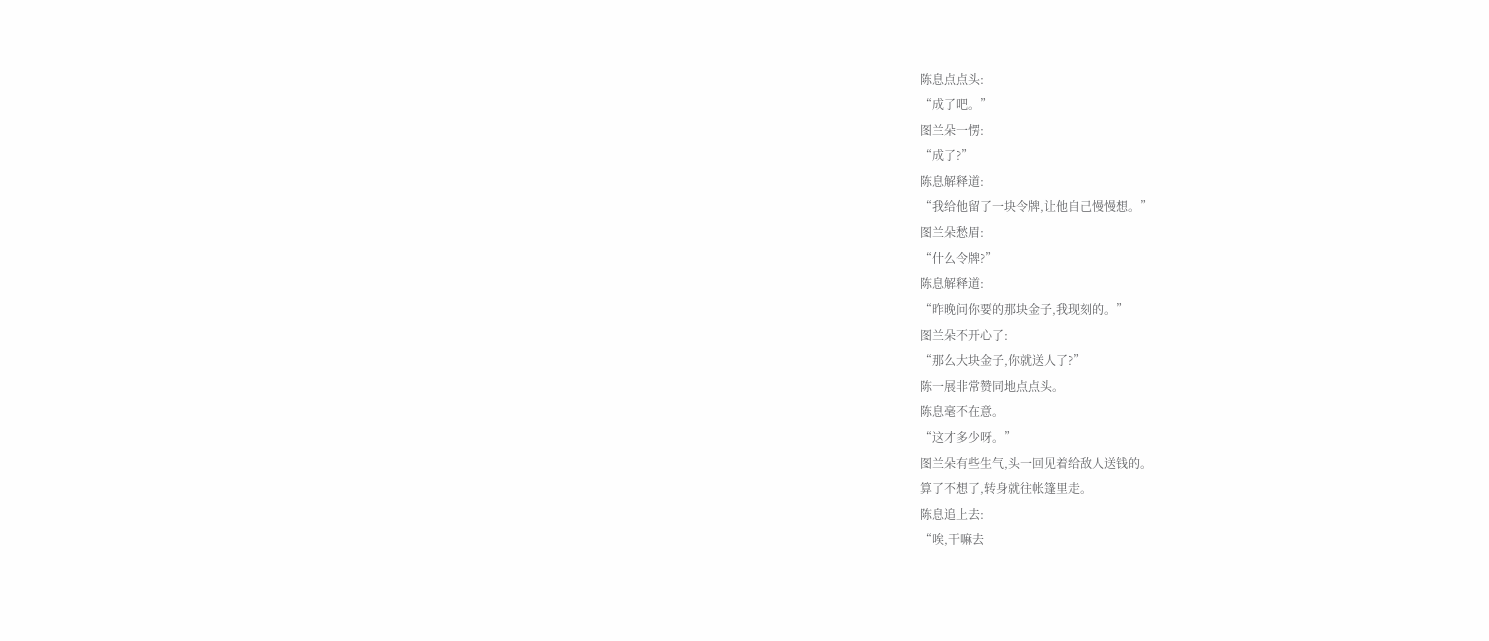陈息点点头:
“成了吧。”
图兰朵一愣:
“成了?”
陈息解释道:
“我给他留了一块令牌,让他自己慢慢想。”
图兰朵愁眉:
“什么令牌?”
陈息解释道:
“昨晚问你要的那块金子,我现刻的。”
图兰朵不开心了:
“那么大块金子,你就送人了?”
陈一展非常赞同地点点头。
陈息毫不在意。
“这才多少呀。”
图兰朵有些生气,头一回见着给敌人送钱的。
算了不想了,转身就往帐篷里走。
陈息追上去:
“唉,干嘛去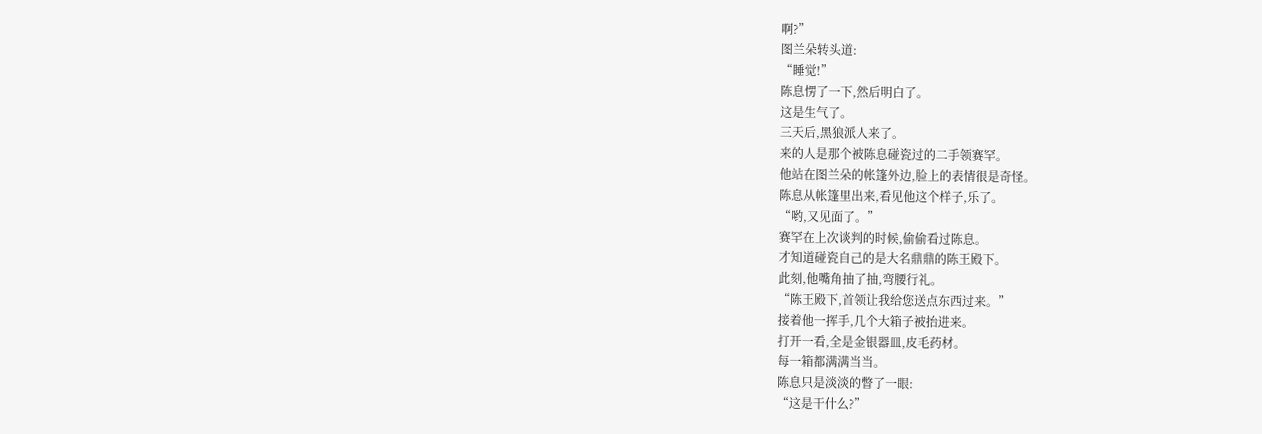啊?”
图兰朵转头道:
“睡觉!”
陈息愣了一下,然后明白了。
这是生气了。
三天后,黑狼派人来了。
来的人是那个被陈息碰瓷过的二手领赛罕。
他站在图兰朵的帐篷外边,脸上的表情很是奇怪。
陈息从帐篷里出来,看见他这个样子,乐了。
“哟,又见面了。”
赛罕在上次谈判的时候,偷偷看过陈息。
才知道碰瓷自己的是大名鼎鼎的陈王殿下。
此刻,他嘴角抽了抽,弯腰行礼。
“陈王殿下,首领让我给您送点东西过来。”
接着他一挥手,几个大箱子被抬进来。
打开一看,全是金银器皿,皮毛药材。
每一箱都满满当当。
陈息只是淡淡的瞥了一眼:
“这是干什么?”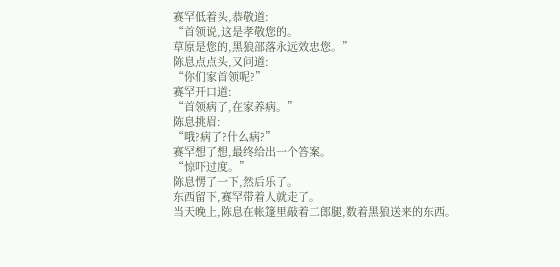赛罕低着头,恭敬道:
“首领说,这是孝敬您的。
草原是您的,黑狼部落永远效忠您。”
陈息点点头,又问道:
“你们家首领呢?”
赛罕开口道:
“首领病了,在家养病。”
陈息挑眉:
“哦?病了?什么病?”
赛罕想了想,最终给出一个答案。
“惊吓过度。”
陈息愣了一下,然后乐了。
东西留下,赛罕带着人就走了。
当天晚上,陈息在帐篷里敲着二郎腿,数着黑狼送来的东西。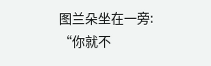图兰朵坐在一旁:
“你就不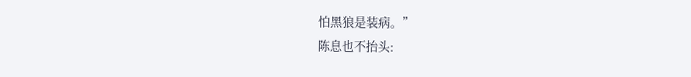怕黑狼是装病。”
陈息也不抬头: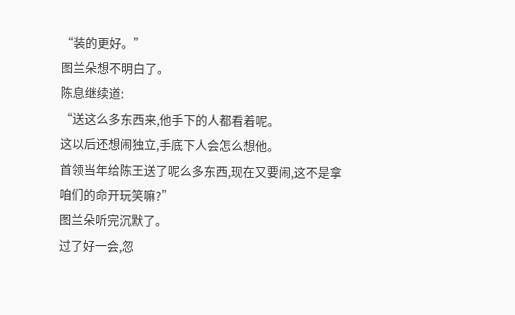“装的更好。”
图兰朵想不明白了。
陈息继续道:
“送这么多东西来,他手下的人都看着呢。
这以后还想闹独立,手底下人会怎么想他。
首领当年给陈王送了呢么多东西,现在又要闹,这不是拿咱们的命开玩笑嘛?”
图兰朵听完沉默了。
过了好一会,忽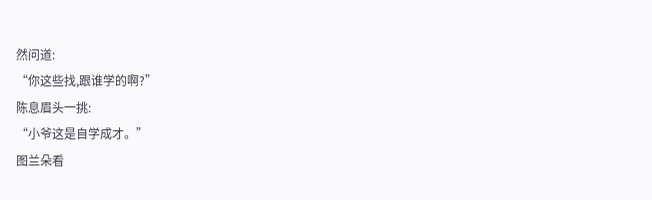然问道:
“你这些找,跟谁学的啊?”
陈息眉头一挑:
“小爷这是自学成才。”
图兰朵看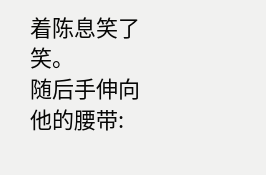着陈息笑了笑。
随后手伸向他的腰带: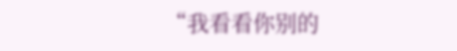“我看看你别的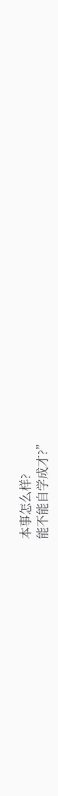本事怎么样?
能不能自学成才?”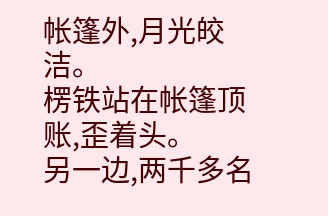帐篷外,月光皎洁。
楞铁站在帐篷顶账,歪着头。
另一边,两千多名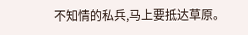不知情的私兵,马上要抵达草原。